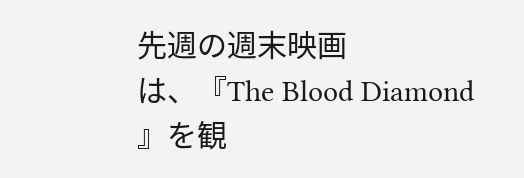先週の週末映画
は、『The Blood Diamond
』を観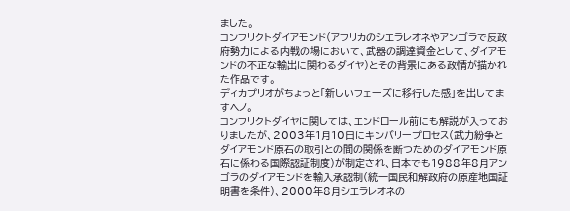ました。
コンフリクトダイアモンド(アフリカのシエラレオネやアンゴラで反政府勢力による内戦の場において、武器の調達資金として、ダイアモンドの不正な輸出に関わるダイヤ)とその背景にある政情が描かれた作品です。
ディカプリオがちょっと「新しいフェーズに移行した感」を出してますヘノ。
コンフリクトダイヤに関しては、エンドロール前にも解説が入っておりましたが、2003年1月10日にキンバリープロセス(武力紛争とダイアモンド原石の取引との間の関係を断つためのダイアモンド原石に係わる国際認証制度)が制定され、日本でも1988年8月アンゴラのダイアモンドを輸入承認制(統一国民和解政府の原産地国証明書を条件)、2000年8月シエラレオネの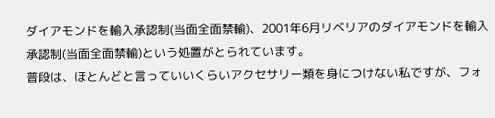ダイアモンドを輸入承認制(当面全面禁輸)、2001年6月リベリアのダイアモンドを輸入承認制(当面全面禁輸)という処置がとられています。
普段は、ほとんどと言っていいくらいアクセサリー類を身につけない私ですが、フォ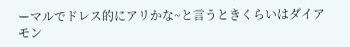ーマルでドレス的にアリかな~と言うときくらいはダイアモン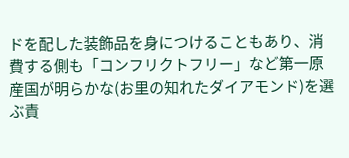ドを配した装飾品を身につけることもあり、消費する側も「コンフリクトフリー」など第一原産国が明らかな(お里の知れたダイアモンド)を選ぶ責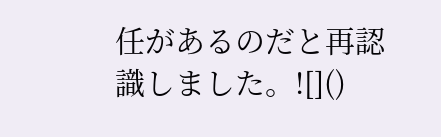任があるのだと再認識しました。![]()